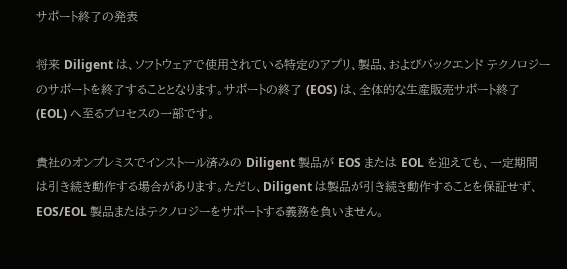サポート終了の発表

将来 Diligent は、ソフトウェアで使用されている特定のアプリ、製品、およびバックエンド テクノロジーのサポートを終了することとなります。サポートの終了 (EOS) は、全体的な生産販売サポート終了 (EOL) へ至るプロセスの一部です。

貴社のオンプレミスでインストール済みの Diligent 製品が EOS または EOL を迎えても、一定期間は引き続き動作する場合があります。ただし、Diligent は製品が引き続き動作することを保証せず、EOS/EOL 製品またはテクノロジーをサポートする義務を負いません。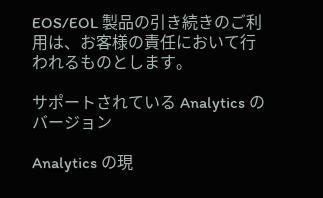EOS/EOL 製品の引き続きのご利用は、お客様の責任において行われるものとします。

サポートされている Analytics のバージョン

Analytics の現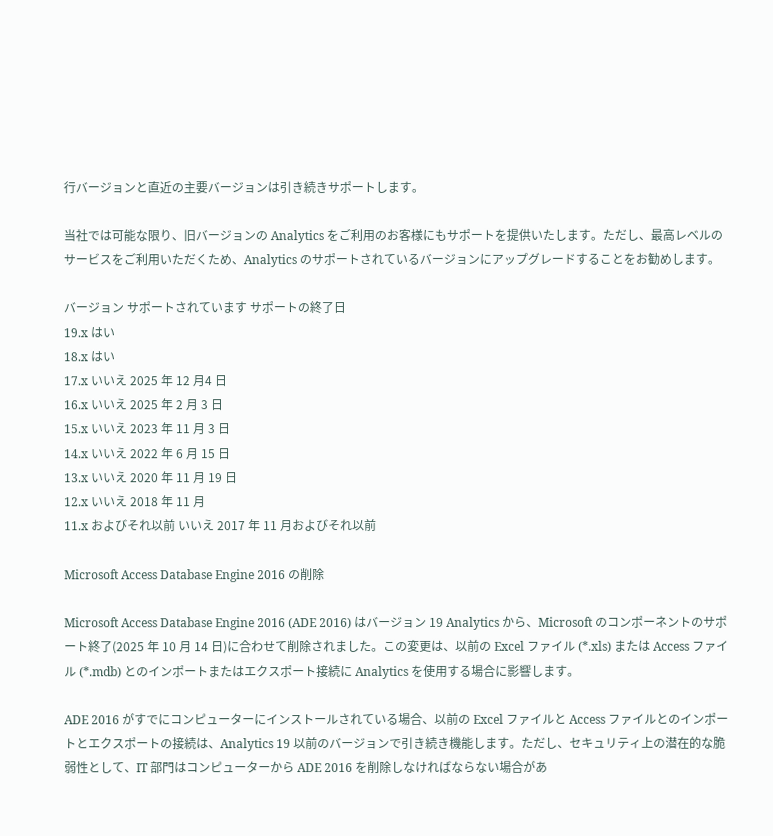行バージョンと直近の主要バージョンは引き続きサポートします。

当社では可能な限り、旧バージョンの Analytics をご利用のお客様にもサポートを提供いたします。ただし、最高レベルのサービスをご利用いただくため、Analytics のサポートされているバージョンにアップグレードすることをお勧めします。

バージョン サポートされています サポートの終了日
19.x はい
18.x はい
17.x いいえ 2025 年 12 月4 日
16.x いいえ 2025 年 2 月 3 日
15.x いいえ 2023 年 11 月 3 日
14.x いいえ 2022 年 6 月 15 日
13.x いいえ 2020 年 11 月 19 日
12.x いいえ 2018 年 11 月
11.x およびそれ以前 いいえ 2017 年 11 月およびそれ以前

Microsoft Access Database Engine 2016 の削除

Microsoft Access Database Engine 2016 (ADE 2016) はバージョン 19 Analytics から、Microsoft のコンポーネントのサポート終了(2025 年 10 月 14 日)に合わせて削除されました。この変更は、以前の Excel ファイル (*.xls) または Access ファイル (*.mdb) とのインポートまたはエクスポート接続に Analytics を使用する場合に影響します。

ADE 2016 がすでにコンピューターにインストールされている場合、以前の Excel ファイルと Access ファイルとのインポートとエクスポートの接続は、Analytics 19 以前のバージョンで引き続き機能します。ただし、セキュリティ上の潜在的な脆弱性として、IT 部門はコンピューターから ADE 2016 を削除しなければならない場合があ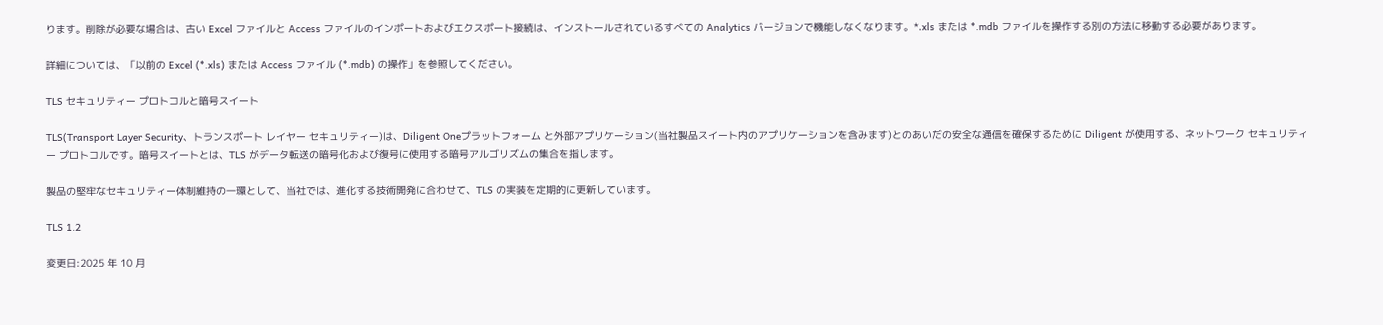ります。削除が必要な場合は、古い Excel ファイルと Access ファイルのインポートおよびエクスポート接続は、インストールされているすべての Analytics バージョンで機能しなくなります。*.xls または *.mdb ファイルを操作する別の方法に移動する必要があります。

詳細については、「以前の Excel (*.xls) または Access ファイル (*.mdb) の操作」を参照してください。

TLS セキュリティー プロトコルと暗号スイート

TLS(Transport Layer Security、トランスポート レイヤー セキュリティー)は、Diligent Oneプラットフォーム と外部アプリケーション(当社製品スイート内のアプリケーションを含みます)とのあいだの安全な通信を確保するために Diligent が使用する、ネットワーク セキュリティー プロトコルです。暗号スイートとは、TLS がデータ転送の暗号化および復号に使用する暗号アルゴリズムの集合を指します。

製品の堅牢なセキュリティー体制維持の一環として、当社では、進化する技術開発に合わせて、TLS の実装を定期的に更新しています。

TLS 1.2

変更日:2025 年 10 月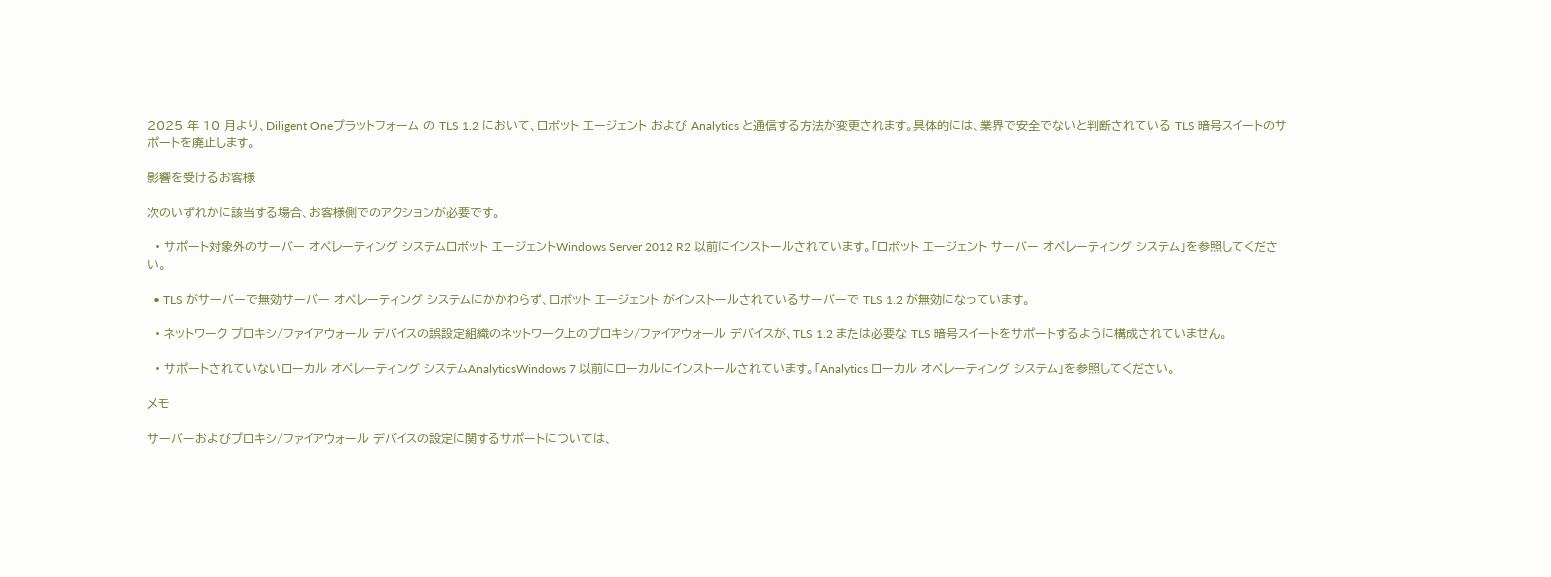2025 年 10 月より、Diligent Oneプラットフォーム の TLS 1.2 において、ロボット エージェント および Analytics と通信する方法が変更されます。具体的には、業界で安全でないと判断されている TLS 暗号スイートのサポートを廃止します。

影響を受けるお客様

次のいずれかに該当する場合、お客様側でのアクションが必要です。

  • サポート対象外のサーバー オペレーティング システムロボット エージェントWindows Server 2012 R2 以前にインストールされています。「ロボット エージェント サーバー オペレーティング システム」を参照してください。

  • TLS がサーバーで無効サーバー オペレーティング システムにかかわらず、ロボット エージェント がインストールされているサーバーで TLS 1.2 が無効になっています。

  • ネットワーク プロキシ/ファイアウォール デバイスの誤設定組織のネットワーク上のプロキシ/ファイアウォール デバイスが、TLS 1.2 または必要な TLS 暗号スイートをサポートするように構成されていません。

  • サポートされていないローカル オペレーティング システムAnalyticsWindows 7 以前にローカルにインストールされています。「Analytics ローカル オペレーティング システム」を参照してください。

メモ

サーバーおよびプロキシ/ファイアウォール デバイスの設定に関するサポートについては、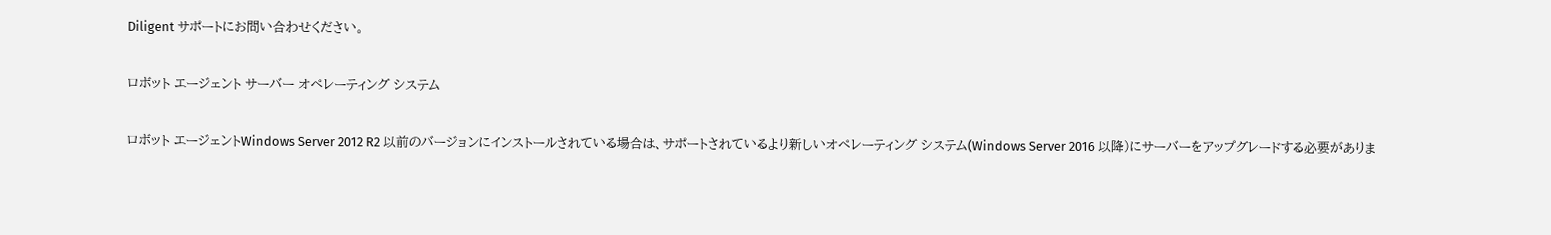Diligent サポートにお問い合わせください。

ロボット エージェント サーバー オペレーティング システム

ロボット エージェントWindows Server 2012 R2 以前のバージョンにインストールされている場合は、サポートされているより新しいオペレーティング システム(Windows Server 2016 以降)にサーバーをアップグレードする必要がありま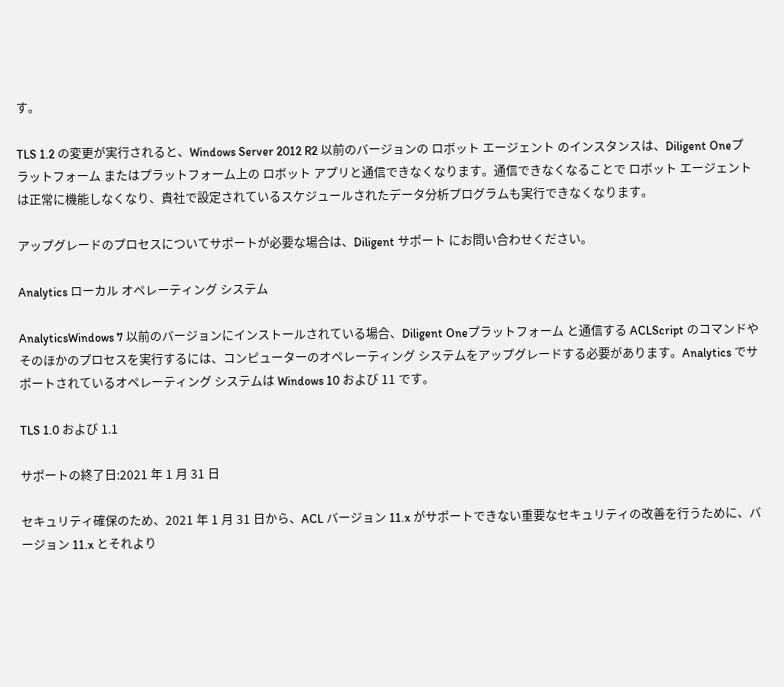す。

TLS 1.2 の変更が実行されると、Windows Server 2012 R2 以前のバージョンの ロボット エージェント のインスタンスは、Diligent Oneプラットフォーム またはプラットフォーム上の ロボット アプリと通信できなくなります。通信できなくなることで ロボット エージェント は正常に機能しなくなり、貴社で設定されているスケジュールされたデータ分析プログラムも実行できなくなります。

アップグレードのプロセスについてサポートが必要な場合は、Diligent サポート にお問い合わせください。

Analytics ローカル オペレーティング システム

AnalyticsWindows 7 以前のバージョンにインストールされている場合、Diligent Oneプラットフォーム と通信する ACLScript のコマンドやそのほかのプロセスを実行するには、コンピューターのオペレーティング システムをアップグレードする必要があります。Analytics でサポートされているオペレーティング システムは Windows 10 および 11 です。

TLS 1.0 および 1.1

サポートの終了日:2021 年 1 月 31 日

セキュリティ確保のため、2021 年 1 月 31 日から、ACL バージョン 11.x がサポートできない重要なセキュリティの改善を行うために、バージョン 11.x とそれより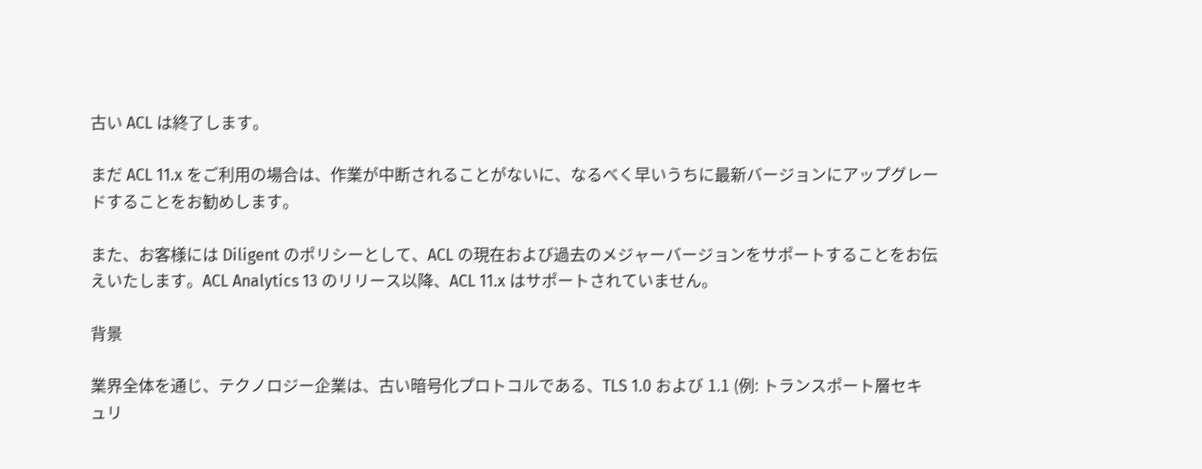古い ACL は終了します。

まだ ACL 11.x をご利用の場合は、作業が中断されることがないに、なるべく早いうちに最新バージョンにアップグレードすることをお勧めします。

また、お客様には Diligent のポリシーとして、ACL の現在および過去のメジャーバージョンをサポートすることをお伝えいたします。ACL Analytics 13 のリリース以降、ACL 11.x はサポートされていません。

背景

業界全体を通じ、テクノロジー企業は、古い暗号化プロトコルである、TLS 1.0 および 1.1 (例: トランスポート層セキュリ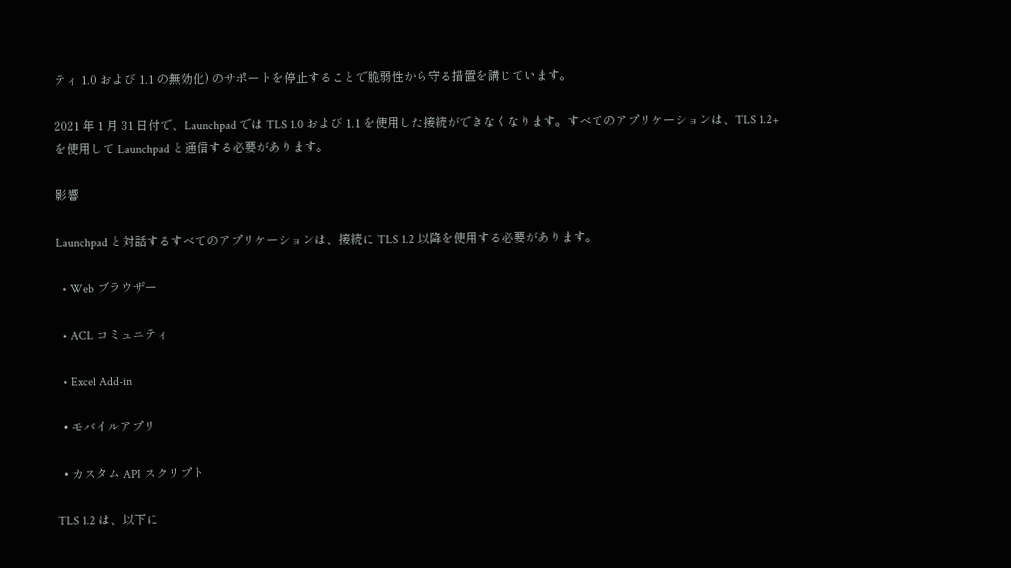ティ 1.0 および 1.1 の無効化) のサポートを停止することで脆弱性から守る措置を講じています。

2021 年 1 月 31 日付で、Launchpad では TLS 1.0 および 1.1 を使用した接続ができなくなります。すべてのアプリケーションは、TLS 1.2+ を使用して Launchpad と通信する必要があります。

影響

Launchpad と対話するすべてのアプリケーションは、接続に TLS 1.2 以降を使用する必要があります。

  • Web ブラウザー

  • ACL コミュニティ

  • Excel Add-in

  • モバイルアプリ

  • カスタム API スクリプト

TLS 1.2 は、以下に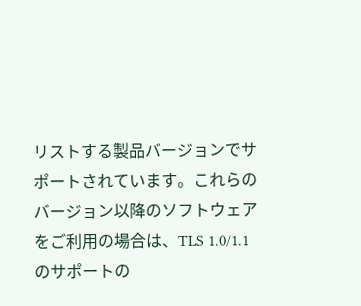リストする製品バージョンでサポートされています。これらのバージョン以降のソフトウェアをご利用の場合は、TLS 1.0/1.1 のサポートの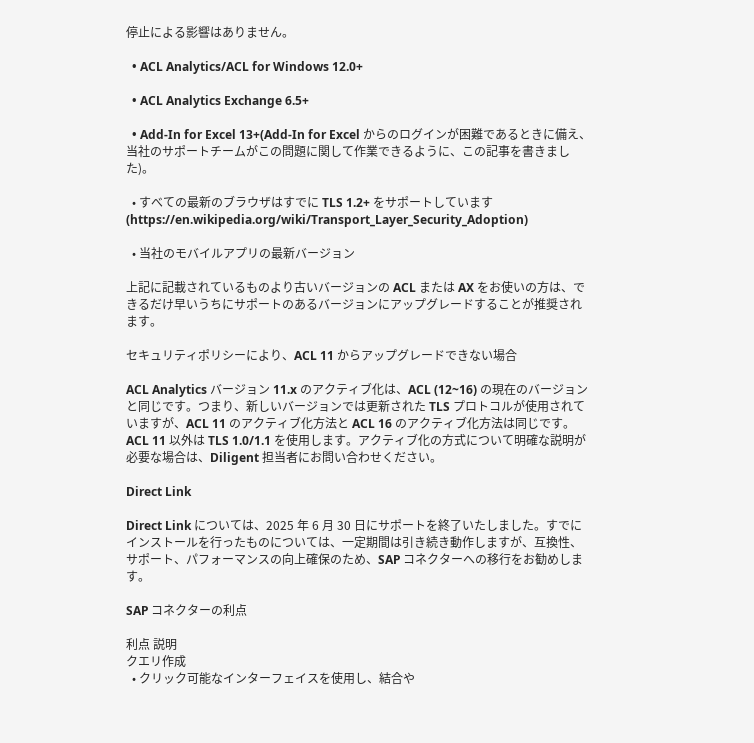停止による影響はありません。

  • ACL Analytics/ACL for Windows 12.0+

  • ACL Analytics Exchange 6.5+

  • Add-In for Excel 13+(Add-In for Excel からのログインが困難であるときに備え、当社のサポートチームがこの問題に関して作業できるように、この記事を書きました)。

  • すべての最新のブラウザはすでに TLS 1.2+ をサポートしています (https://en.wikipedia.org/wiki/Transport_Layer_Security_Adoption)

  • 当社のモバイルアプリの最新バージョン

上記に記載されているものより古いバージョンの ACL または AX をお使いの方は、できるだけ早いうちにサポートのあるバージョンにアップグレードすることが推奨されます。

セキュリティポリシーにより、ACL 11 からアップグレードできない場合

ACL Analytics バージョン 11.x のアクティブ化は、ACL (12~16) の現在のバージョンと同じです。つまり、新しいバージョンでは更新された TLS プロトコルが使用されていますが、ACL 11 のアクティブ化方法と ACL 16 のアクティブ化方法は同じです。ACL 11 以外は TLS 1.0/1.1 を使用します。アクティブ化の方式について明確な説明が必要な場合は、Diligent 担当者にお問い合わせください。

Direct Link

Direct Link については、2025 年 6 月 30 日にサポートを終了いたしました。すでにインストールを行ったものについては、一定期間は引き続き動作しますが、互換性、サポート、パフォーマンスの向上確保のため、SAP コネクターへの移行をお勧めします。

SAP コネクターの利点

利点 説明
クエリ作成
  • クリック可能なインターフェイスを使用し、結合や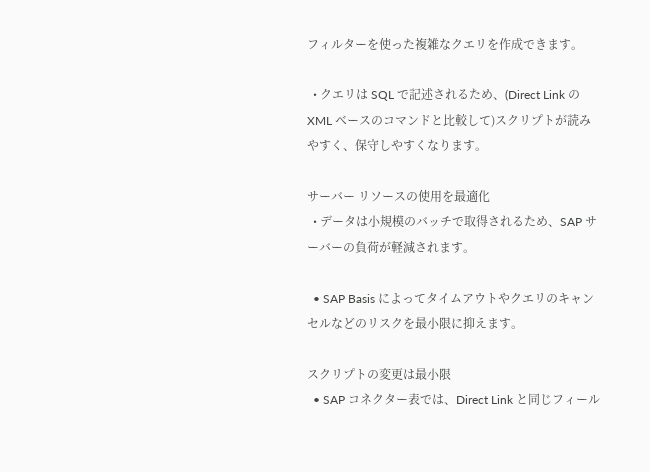フィルターを使った複雑なクエリを作成できます。

  • クエリは SQL で記述されるため、(Direct Link の XML ベースのコマンドと比較して)スクリプトが読みやすく、保守しやすくなります。

サーバー リソースの使用を最適化
  • データは小規模のバッチで取得されるため、SAP サーバーの負荷が軽減されます。

  • SAP Basis によってタイムアウトやクエリのキャンセルなどのリスクを最小限に抑えます。

スクリプトの変更は最小限
  • SAP コネクター表では、Direct Link と同じフィール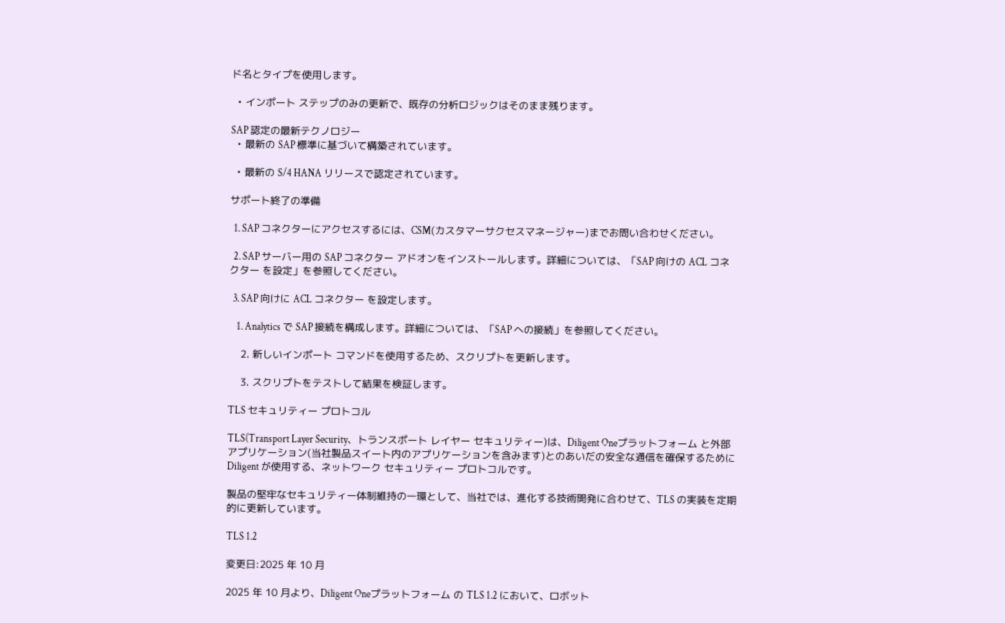ド名とタイプを使用します。

  • インポート ステップのみの更新で、既存の分析ロジックはそのまま残ります。

SAP 認定の最新テクノロジー
  • 最新の SAP 標準に基づいて構築されています。

  • 最新の S/4 HANA リリースで認定されています。

サポート終了の準備

  1. SAP コネクターにアクセスするには、CSM(カスタマーサクセスマネージャー)までお問い合わせください。

  2. SAP サーバー用の SAP コネクター アドオンをインストールします。詳細については、「SAP 向けの ACL コネクター を設定」を参照してください。

  3. SAP 向けに ACL コネクター を設定します。

    1. Analytics で SAP 接続を構成します。詳細については、「SAP への接続」を参照してください。

    2. 新しいインポート コマンドを使用するため、スクリプトを更新します。

    3. スクリプトをテストして結果を検証します。

TLS セキュリティー プロトコル

TLS(Transport Layer Security、トランスポート レイヤー セキュリティー)は、Diligent Oneプラットフォーム と外部アプリケーション(当社製品スイート内のアプリケーションを含みます)とのあいだの安全な通信を確保するために Diligent が使用する、ネットワーク セキュリティー プロトコルです。

製品の堅牢なセキュリティー体制維持の一環として、当社では、進化する技術開発に合わせて、TLS の実装を定期的に更新しています。

TLS 1.2

変更日:2025 年 10 月

2025 年 10 月より、Diligent Oneプラットフォーム の TLS 1.2 において、ロボット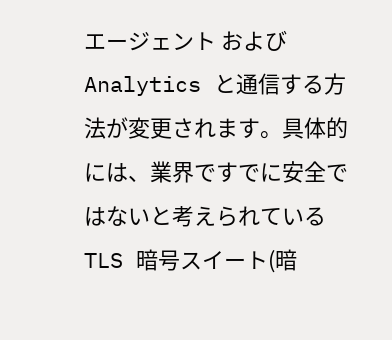エージェント および Analytics と通信する方法が変更されます。具体的には、業界ですでに安全ではないと考えられている TLS 暗号スイート(暗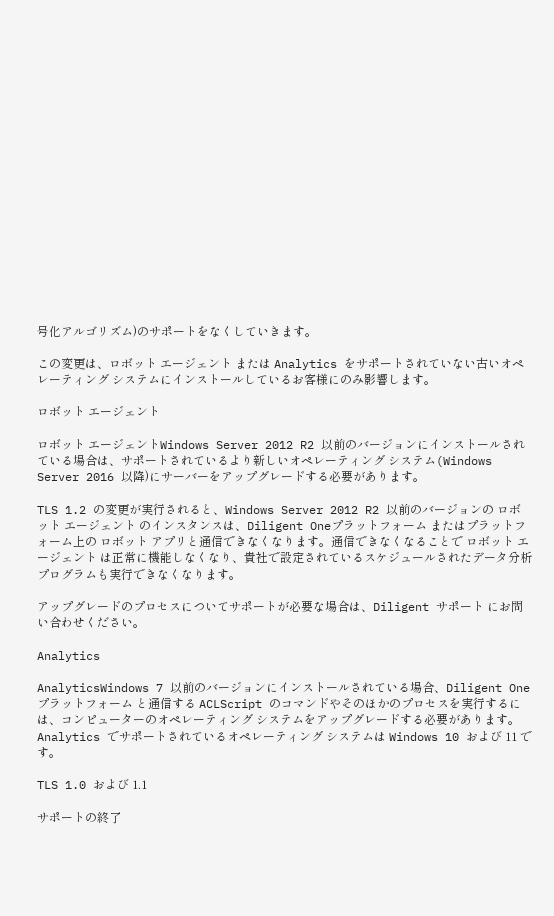号化アルゴリズム)のサポートをなくしていきます。

この変更は、ロボット エージェント または Analytics をサポートされていない古いオペレーティング システムにインストールしているお客様にのみ影響します。

ロボット エージェント

ロボット エージェントWindows Server 2012 R2 以前のバージョンにインストールされている場合は、サポートされているより新しいオペレーティング システム(Windows Server 2016 以降)にサーバーをアップグレードする必要があります。

TLS 1.2 の変更が実行されると、Windows Server 2012 R2 以前のバージョンの ロボット エージェント のインスタンスは、Diligent Oneプラットフォーム またはプラットフォーム上の ロボット アプリと通信できなくなります。通信できなくなることで ロボット エージェント は正常に機能しなくなり、貴社で設定されているスケジュールされたデータ分析プログラムも実行できなくなります。

アップグレードのプロセスについてサポートが必要な場合は、Diligent サポート にお問い合わせください。

Analytics

AnalyticsWindows 7 以前のバージョンにインストールされている場合、Diligent Oneプラットフォーム と通信する ACLScript のコマンドやそのほかのプロセスを実行するには、コンピューターのオペレーティング システムをアップグレードする必要があります。Analytics でサポートされているオペレーティング システムは Windows 10 および 11 です。

TLS 1.0 および 1.1

サポートの終了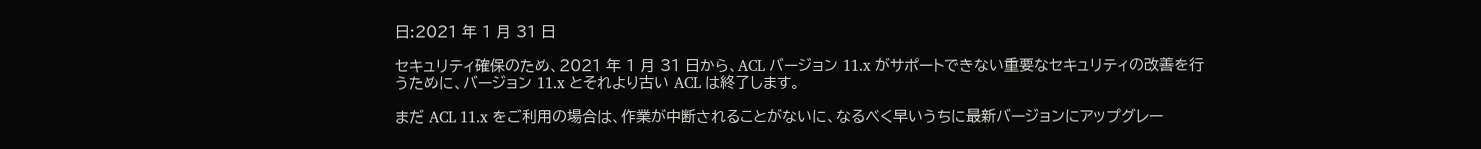日:2021 年 1 月 31 日

セキュリティ確保のため、2021 年 1 月 31 日から、ACL バージョン 11.x がサポートできない重要なセキュリティの改善を行うために、バージョン 11.x とそれより古い ACL は終了します。

まだ ACL 11.x をご利用の場合は、作業が中断されることがないに、なるべく早いうちに最新バージョンにアップグレー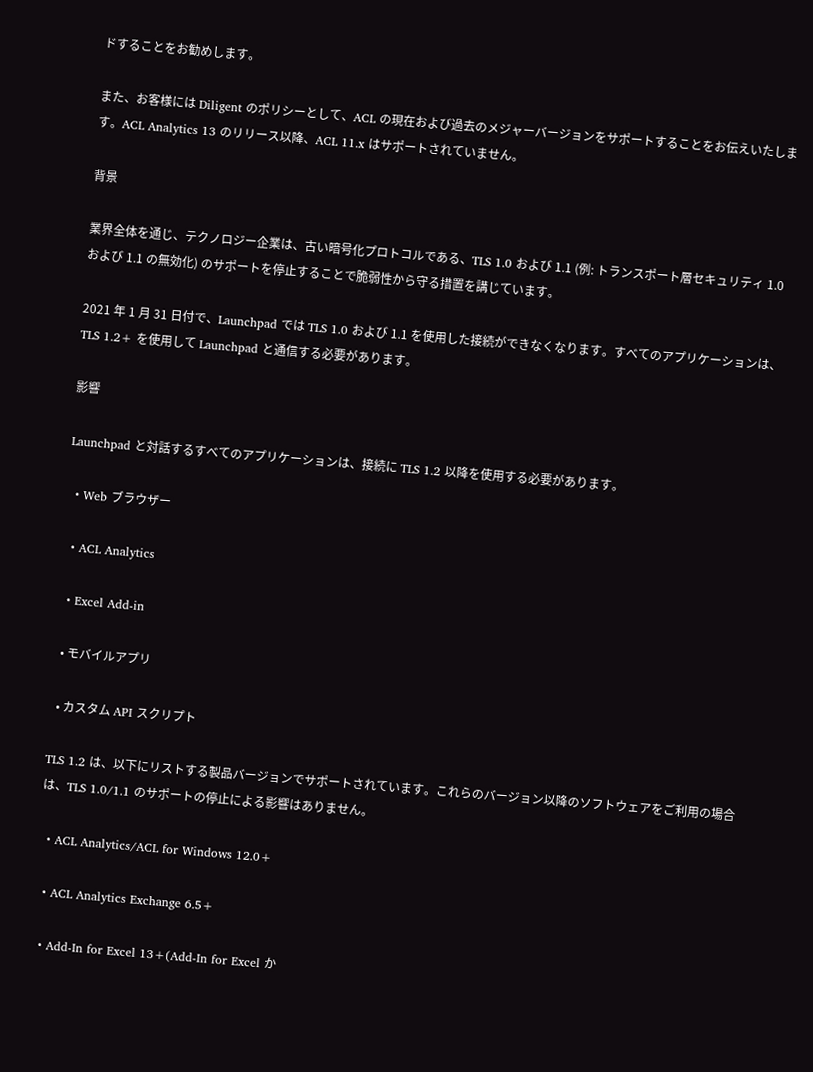ドすることをお勧めします。

また、お客様には Diligent のポリシーとして、ACL の現在および過去のメジャーバージョンをサポートすることをお伝えいたします。ACL Analytics 13 のリリース以降、ACL 11.x はサポートされていません。

背景

業界全体を通じ、テクノロジー企業は、古い暗号化プロトコルである、TLS 1.0 および 1.1 (例: トランスポート層セキュリティ 1.0 および 1.1 の無効化) のサポートを停止することで脆弱性から守る措置を講じています。

2021 年 1 月 31 日付で、Launchpad では TLS 1.0 および 1.1 を使用した接続ができなくなります。すべてのアプリケーションは、TLS 1.2+ を使用して Launchpad と通信する必要があります。

影響

Launchpad と対話するすべてのアプリケーションは、接続に TLS 1.2 以降を使用する必要があります。

  • Web ブラウザー

  • ACL Analytics

  • Excel Add-in

  • モバイルアプリ

  • カスタム API スクリプト

TLS 1.2 は、以下にリストする製品バージョンでサポートされています。これらのバージョン以降のソフトウェアをご利用の場合は、TLS 1.0/1.1 のサポートの停止による影響はありません。

  • ACL Analytics/ACL for Windows 12.0+

  • ACL Analytics Exchange 6.5+

  • Add-In for Excel 13+(Add-In for Excel か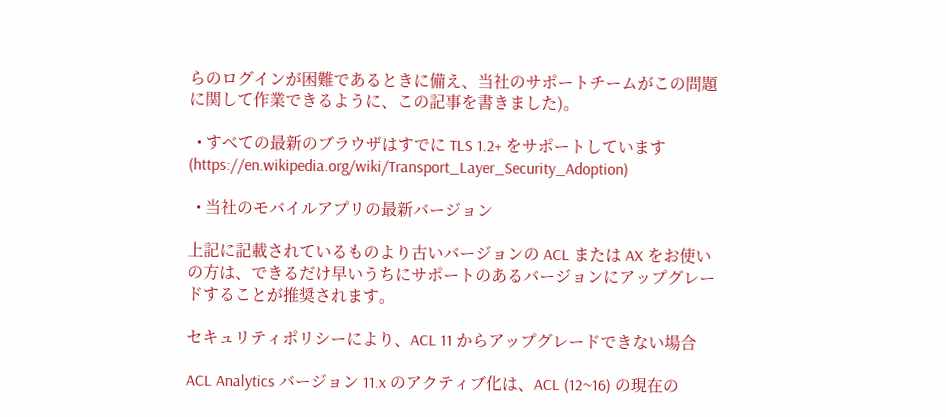らのログインが困難であるときに備え、当社のサポートチームがこの問題に関して作業できるように、この記事を書きました)。

  • すべての最新のブラウザはすでに TLS 1.2+ をサポートしています (https://en.wikipedia.org/wiki/Transport_Layer_Security_Adoption)

  • 当社のモバイルアプリの最新バージョン

上記に記載されているものより古いバージョンの ACL または AX をお使いの方は、できるだけ早いうちにサポートのあるバージョンにアップグレードすることが推奨されます。

セキュリティポリシーにより、ACL 11 からアップグレードできない場合

ACL Analytics バージョン 11.x のアクティブ化は、ACL (12~16) の現在の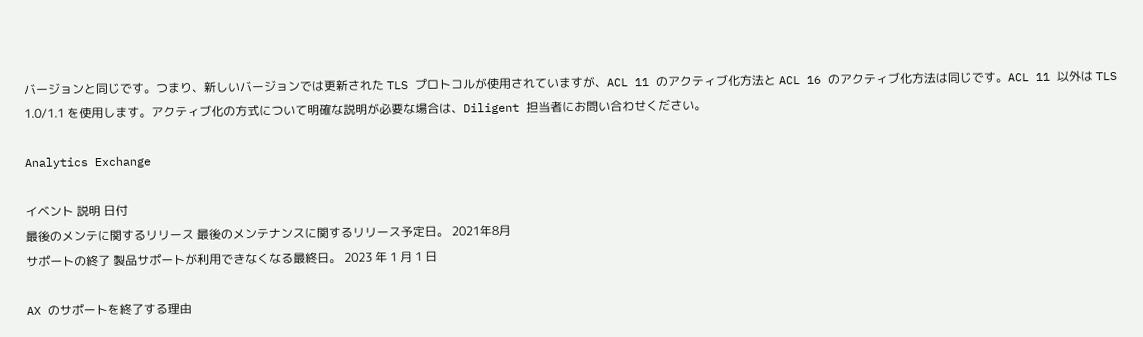バージョンと同じです。つまり、新しいバージョンでは更新された TLS プロトコルが使用されていますが、ACL 11 のアクティブ化方法と ACL 16 のアクティブ化方法は同じです。ACL 11 以外は TLS 1.0/1.1 を使用します。アクティブ化の方式について明確な説明が必要な場合は、Diligent 担当者にお問い合わせください。

Analytics Exchange

イベント 説明 日付
最後のメンテに関するリリース 最後のメンテナンスに関するリリース予定日。 2021年8月
サポートの終了 製品サポートが利用できなくなる最終日。 2023 年 1 月 1 日

AX のサポートを終了する理由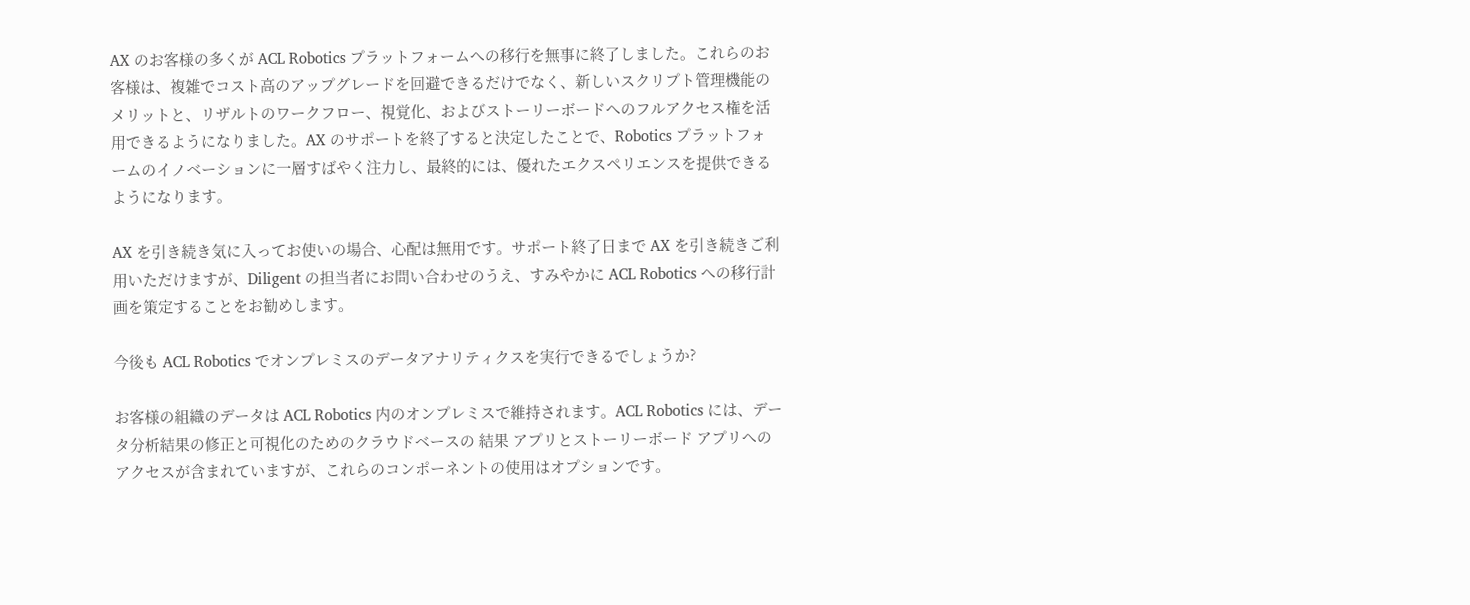AX のお客様の多くが ACL Robotics プラットフォームへの移行を無事に終了しました。これらのお客様は、複雑でコスト高のアップグレードを回避できるだけでなく、新しいスクリプト管理機能のメリットと、リザルトのワークフロー、視覚化、およびストーリーボードへのフルアクセス権を活用できるようになりました。AX のサポートを終了すると決定したことで、Robotics プラットフォームのイノベーションに一層すばやく注力し、最終的には、優れたエクスペリエンスを提供できるようになります。

AX を引き続き気に入ってお使いの場合、心配は無用です。サポート終了日まで AX を引き続きご利用いただけますが、Diligent の担当者にお問い合わせのうえ、すみやかに ACL Robotics への移行計画を策定することをお勧めします。

今後も ACL Robotics でオンプレミスのデータアナリティクスを実行できるでしょうか?

お客様の組織のデータは ACL Robotics 内のオンプレミスで維持されます。ACL Robotics には、データ分析結果の修正と可視化のためのクラウドベースの 結果 アプリとストーリーボード アプリへのアクセスが含まれていますが、これらのコンポーネントの使用はオプションです。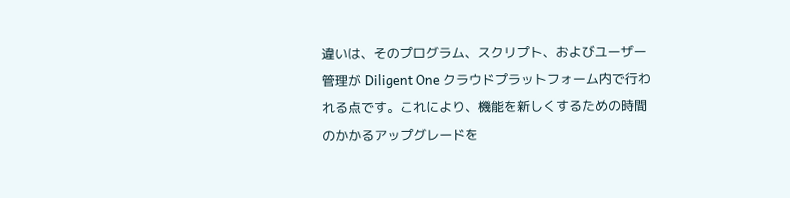違いは、そのプログラム、スクリプト、およびユーザー管理が Diligent One クラウドプラットフォーム内で行われる点です。これにより、機能を新しくするための時間のかかるアップグレードを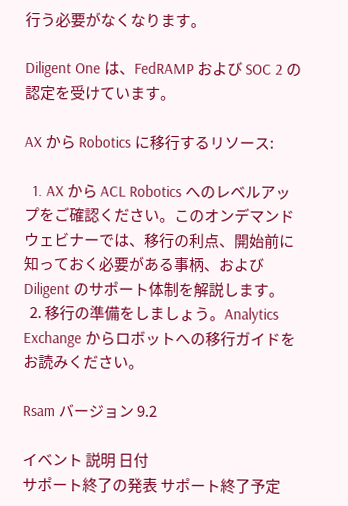行う必要がなくなります。

Diligent One は、FedRAMP および SOC 2 の認定を受けています。

AX から Robotics に移行するリソース:

  1. AX から ACL Robotics へのレベルアップをご確認ください。このオンデマンドウェビナーでは、移行の利点、開始前に知っておく必要がある事柄、および Diligent のサポート体制を解説します。
  2. 移行の準備をしましょう。Analytics Exchange からロボットへの移行ガイドをお読みください。

Rsam バージョン 9.2

イベント 説明 日付
サポート終了の発表 サポート終了予定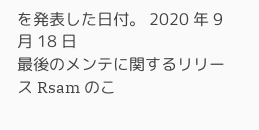を発表した日付。 2020 年 9 月 18 日
最後のメンテに関するリリース Rsam のこ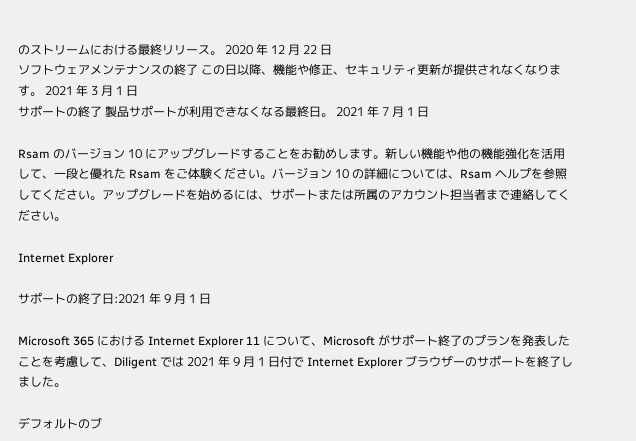のストリームにおける最終リリース。 2020 年 12 月 22 日
ソフトウェアメンテナンスの終了 この日以降、機能や修正、セキュリティ更新が提供されなくなります。 2021 年 3 月 1 日
サポートの終了 製品サポートが利用できなくなる最終日。 2021 年 7 月 1 日

Rsam のバージョン 10 にアップグレードすることをお勧めします。新しい機能や他の機能強化を活用して、一段と優れた Rsam をご体験ください。バージョン 10 の詳細については、Rsam ヘルプを参照してください。アップグレードを始めるには、サポートまたは所属のアカウント担当者まで連絡してください。

Internet Explorer

サポートの終了日:2021 年 9 月 1 日

Microsoft 365 における Internet Explorer 11 について、Microsoft がサポート終了のプランを発表したことを考慮して、Diligent では 2021 年 9 月 1 日付で Internet Explorer ブラウザーのサポートを終了しました。

デフォルトのブ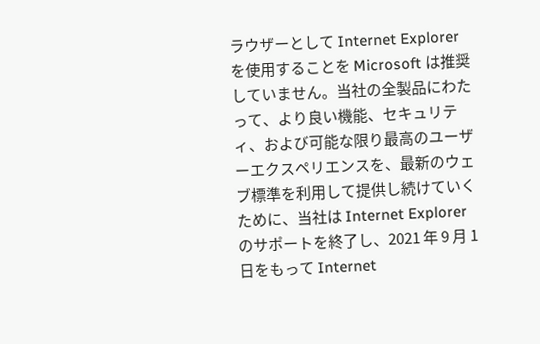ラウザーとして Internet Explorer を使用することを Microsoft は推奨していません。当社の全製品にわたって、より良い機能、セキュリティ、および可能な限り最高のユーザーエクスペリエンスを、最新のウェブ標準を利用して提供し続けていくために、当社は Internet Explorer のサポートを終了し、2021 年 9 月 1 日をもって Internet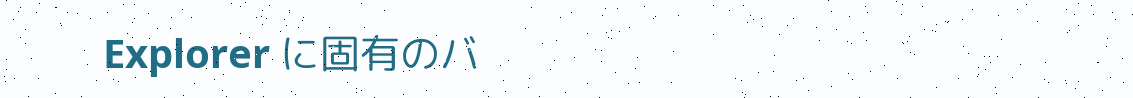Explorer に固有のバ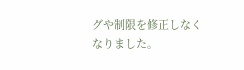グや制限を修正しなくなりました。